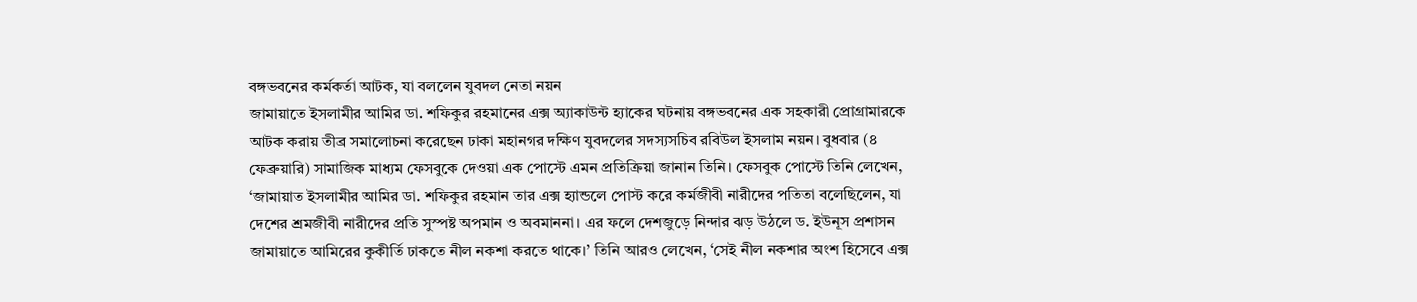বঙ্গভবনের কর্মকর্তা আটক, যা বললেন যুবদল নেতা নয়ন
জামায়াতে ইসলামীর আমির ডা. শফিকুর রহমানের এক্স অ্যাকাউন্ট হ্যাকের ঘটনায় বঙ্গভবনের এক সহকারী প্রোগ্রামারকে আটক করায় তীব্র সমালোচনা করেছেন ঢাকা মহানগর দক্ষিণ যুবদলের সদস্যসচিব রবিউল ইসলাম নয়ন। বুধবার (৪ ফেব্রুয়ারি) সামাজিক মাধ্যম ফেসবুকে দেওয়া এক পোস্টে এমন প্রতিক্রিয়া জানান তিনি। ফেসবুক পোস্টে তিনি লেখেন, ‘জামায়াত ইসলামীর আমির ডা. শফিকুর রহমান তার এক্স হ্যান্ডলে পোস্ট করে কর্মজীবী নারীদের পতিতা বলেছিলেন, যা দেশের শ্রমজীবী নারীদের প্রতি সুস্পষ্ট অপমান ও অবমাননা। এর ফলে দেশজুড়ে নিন্দার ঝড় উঠলে ড. ইউনূস প্রশাসন জামায়াতে আমিরের কুকীর্তি ঢাকতে নীল নকশা করতে থাকে।’ তিনি আরও লেখেন, ‘সেই নীল নকশার অংশ হিসেবে এক্স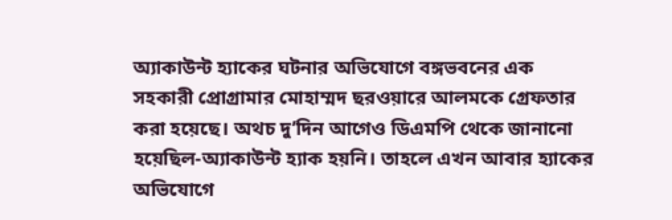অ্যাকাউন্ট হ্যাকের ঘটনার অভিযোগে বঙ্গভবনের এক সহকারী প্রোগ্রামার মোহাম্মদ ছরওয়ারে আলমকে গ্রেফতার করা হয়েছে। অথচ দু’দিন আগেও ডিএমপি থেকে জানানো হয়েছিল-অ্যাকাউন্ট হ্যাক হয়নি। তাহলে এখন আবার হ্যাকের অভিযোগে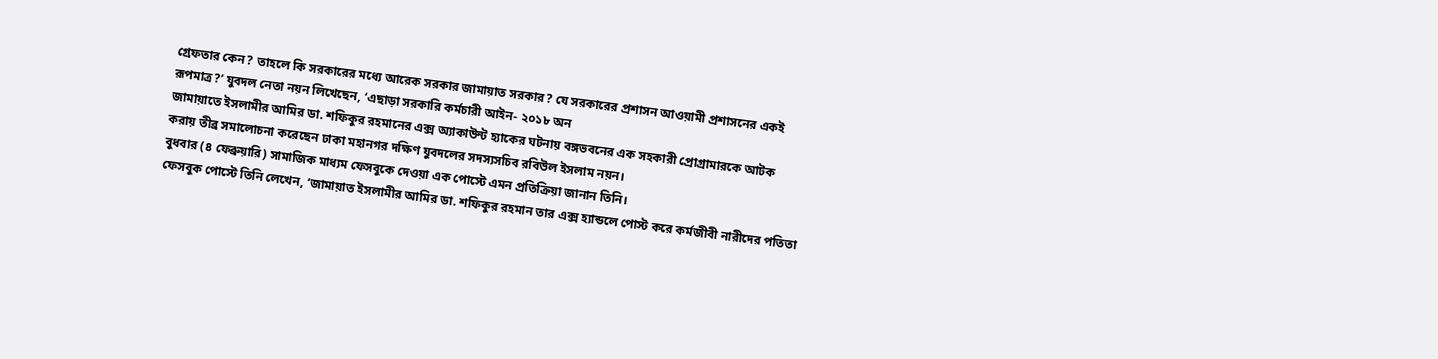গ্রেফতার কেন? তাহলে কি সরকারের মধ্যে আরেক সরকার জামায়াত সরকার? যে সরকারের প্রশাসন আওয়ামী প্রশাসনের একই রূপমাত্র?’ যুবদল নেতা নয়ন লিখেছেন, ‘এছাড়া সরকারি কর্মচারী আইন- ২০১৮ অন
জামায়াতে ইসলামীর আমির ডা. শফিকুর রহমানের এক্স অ্যাকাউন্ট হ্যাকের ঘটনায় বঙ্গভবনের এক সহকারী প্রোগ্রামারকে আটক করায় তীব্র সমালোচনা করেছেন ঢাকা মহানগর দক্ষিণ যুবদলের সদস্যসচিব রবিউল ইসলাম নয়ন।
বুধবার (৪ ফেব্রুয়ারি) সামাজিক মাধ্যম ফেসবুকে দেওয়া এক পোস্টে এমন প্রতিক্রিয়া জানান তিনি।
ফেসবুক পোস্টে তিনি লেখেন, ‘জামায়াত ইসলামীর আমির ডা. শফিকুর রহমান তার এক্স হ্যান্ডলে পোস্ট করে কর্মজীবী নারীদের পতিতা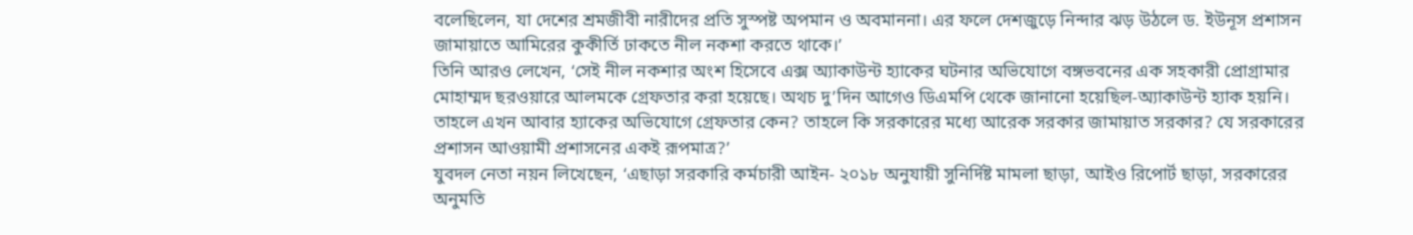বলেছিলেন, যা দেশের শ্রমজীবী নারীদের প্রতি সুস্পষ্ট অপমান ও অবমাননা। এর ফলে দেশজুড়ে নিন্দার ঝড় উঠলে ড. ইউনূস প্রশাসন জামায়াতে আমিরের কুকীর্তি ঢাকতে নীল নকশা করতে থাকে।’
তিনি আরও লেখেন, ‘সেই নীল নকশার অংশ হিসেবে এক্স অ্যাকাউন্ট হ্যাকের ঘটনার অভিযোগে বঙ্গভবনের এক সহকারী প্রোগ্রামার মোহাম্মদ ছরওয়ারে আলমকে গ্রেফতার করা হয়েছে। অথচ দু’দিন আগেও ডিএমপি থেকে জানানো হয়েছিল-অ্যাকাউন্ট হ্যাক হয়নি। তাহলে এখন আবার হ্যাকের অভিযোগে গ্রেফতার কেন? তাহলে কি সরকারের মধ্যে আরেক সরকার জামায়াত সরকার? যে সরকারের প্রশাসন আওয়ামী প্রশাসনের একই রূপমাত্র?’
যুবদল নেতা নয়ন লিখেছেন, ‘এছাড়া সরকারি কর্মচারী আইন- ২০১৮ অনুযায়ী সুনির্দিষ্ট মামলা ছাড়া, আইও রিপোর্ট ছাড়া, সরকারের অনুমতি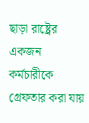ছাড়া রাষ্ট্রের একজন কর্মচারীকে গ্রেফতার করা যায়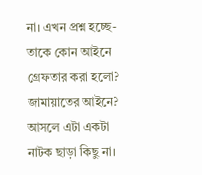না। এখন প্রশ্ন হচ্ছে- তাকে কোন আইনে গ্রেফতার করা হলো? জামায়াতের আইনে? আসলে এটা একটা নাটক ছাড়া কিছু না।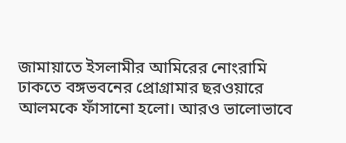জামায়াতে ইসলামীর আমিরের নোংরামি ঢাকতে বঙ্গভবনের প্রোগ্রামার ছরওয়ারে আলমকে ফাঁসানো হলো। আরও ভালোভাবে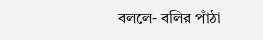বললে- বলির পাঁঠা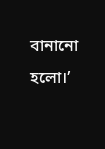বানানো হলো।’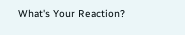What's Your Reaction?